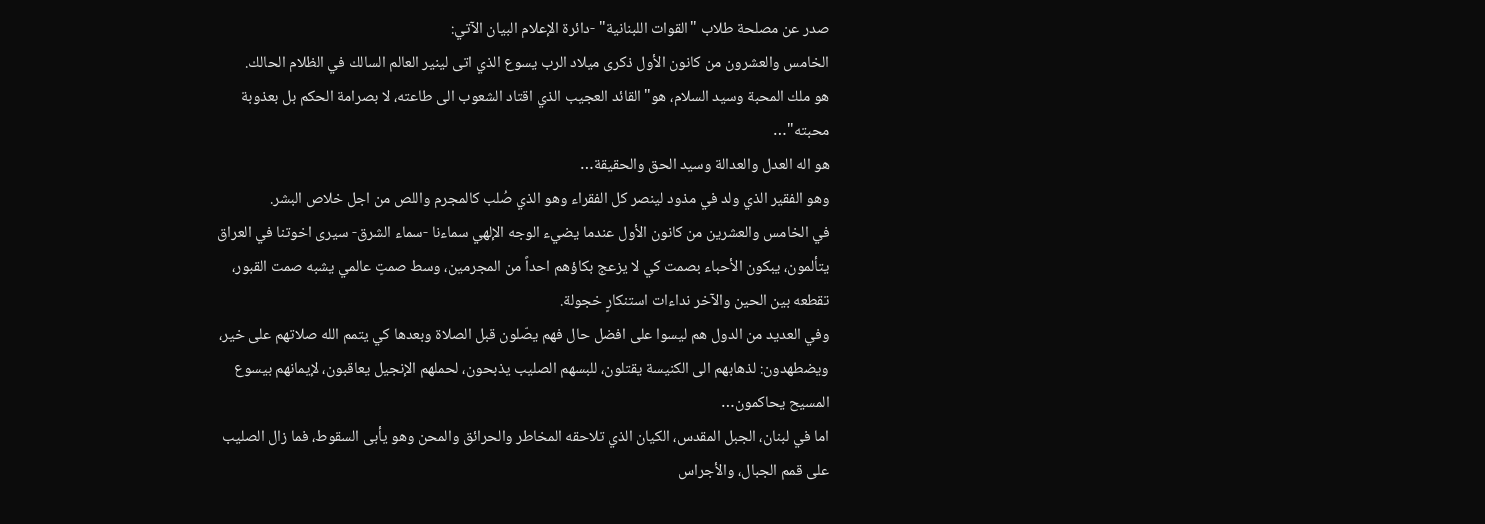صدر عن مصلحة طلاب "القوات اللبنانية" -دائرة الإعلام البيان الآتي:
الخامس والعشرون من كانون الأول ذكرى ميلاد الرب يسوع الذي اتى لينير العالم السالك في الظلام الحالك.
هو ملك المحبة وسيد السلام، هو"القائد العجيب الذي اقتاد الشعوب الى طاعته، لا بصرامة الحكم بل بعذوبة محبته"…
هو اله العدل والعدالة وسيد الحق والحقيقة…
وهو الفقير الذي ولد في مذود لينصر كل الفقراء وهو الذي صُلب كالمجرم واللص من اجل خلاص البشر.
في الخامس والعشرين من كانون الأول عندما يضيء الوجه الإلهي سماءنا -سماء الشرق- سيرى اخوتنا في العراق يتألمون، يبكون الأحباء بصمت كي لا يزعج بكاؤهم احداً من المجرمين، وسط صمتٍ عالمي يشبه صمت القبور، تقطعه بين الحين والآخر نداءات استنكارٍ خجولة.
وفي العديد من الدول هم ليسوا على افضل حال فهم يصّلون قبل الصلاة وبعدها كي يتمم الله صلاتهم على خير، ويضطهدون: لذهابهم الى الكنيسة يقتلون، للبسهم الصليب يذبحون، لحملهم الإنجيل يعاقبون، لإيمانهم بيسوع المسيح يحاكمون…
اما في لبنان، الجبل المقدس، الكيان الذي تلاحقه المخاطر والحرائق والمحن وهو يأبى السقوط، فما زال الصليب على قمم الجبال، والأجراس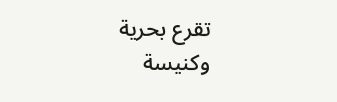تقرع بحرية وكنيسة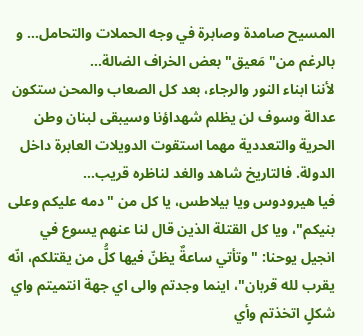المسيح صامدة وصابرة في وجه الحملات والتحامل… و بالرغم من" مَعيق" بعض الخراف الضالة…
لأننا ابناء النور والرجاء، بعد كل الصعاب والمحن ستكون عدالة وسوف لن يظلم شهداؤنا وسيبقى لبنان وطن الحرية والتعددية مهما استقوت الدويلات العابرة داخل الدولة. فالتاريخ شاهد والغد لناظره قريب…
فيا هيرودوس ويا بيلاطس، يا كل من "دمه عليكم وعلى بنيكم"، ويا كل القتلة الذين قال لنا عنهم يسوع في انجيل يوحنا: "وتأتي ساعةٌ يظنّ فيها كلُّ من يقتلكم، انّه يقرب لله قربان"، اينما وجدتم والى اي جهة انتميتم واي شكلٍ اتخذتم وأي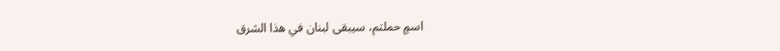اسمٍ حملتم، سيبقى لبنان في هذا الشرق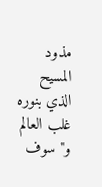مذود المسيح الذي بنوره غلب العالم و" سوف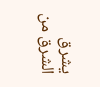يشرق الشرق من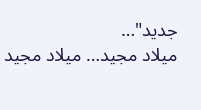جديد"…
ميلاد مجيد… ميلاد مجيد